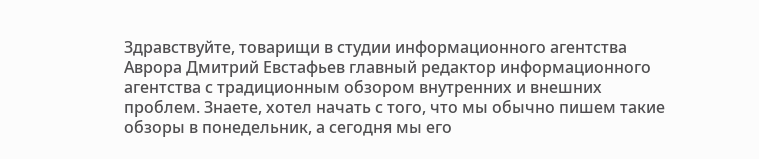Здравствуйте, товарищи в студии информационного агентства Аврора Дмитрий Евстафьев главный редактор информационного агентства с традиционным обзором внутренних и внешних проблем. Знаете, хотел начать с того, что мы обычно пишем такие обзоры в понедельник, а сегодня мы его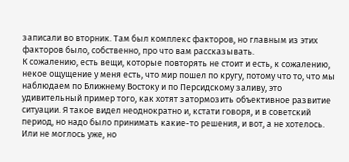записали во вторник. Там был комплекс факторов, но главным из этих факторов было, собственно, про что вам рассказывать.
К сожалению, есть вещи, которые повторять не стоит и есть, к сожалению, некое ощущение у меня есть, что мир пошел по кругу, потому что то, что мы наблюдаем по Ближнему Востоку и по Персидскому заливу, это удивительный пример того, как хотят затормозить объективное развитие ситуации. Я такое видел неоднократно и, кстати говоря, и в советский период, но надо было принимать какие-то решения, и вот, а не хотелось. Или не моглось уже, но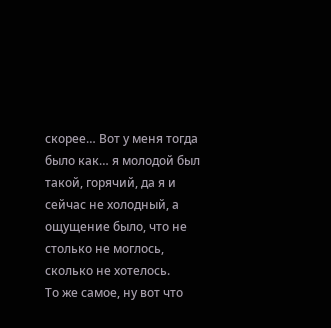скорее… Вот у меня тогда было как… я молодой был такой, горячий, да я и сейчас не холодный, а ощущение было, что не столько не моглось, сколько не хотелось.
То же самое, ну вот что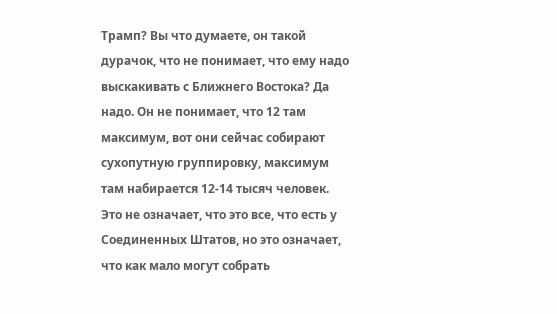Трамп? Вы что думаете, он такой дурачок, что не понимает, что ему надо выскакивать с Ближнего Востока? Да надо. Он не понимает, что 12 там максимум, вот они сейчас собирают сухопутную группировку, максимум там набирается 12-14 тысяч человек. Это не означает, что это все, что есть у Соединенных Штатов, но это означает, что как мало могут собрать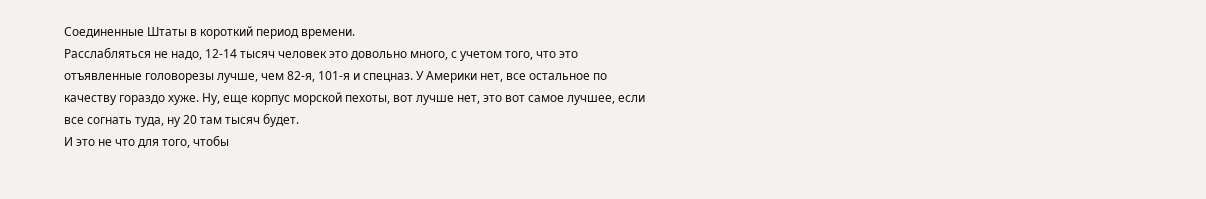Соединенные Штаты в короткий период времени.
Расслабляться не надо, 12-14 тысяч человек это довольно много, с учетом того, что это отъявленные головорезы лучше, чем 82-я, 101-я и спецназ. У Америки нет, все остальное по качеству гораздо хуже. Ну, еще корпус морской пехоты, вот лучше нет, это вот самое лучшее, если все согнать туда, ну 20 там тысяч будет.
И это не что для того, чтобы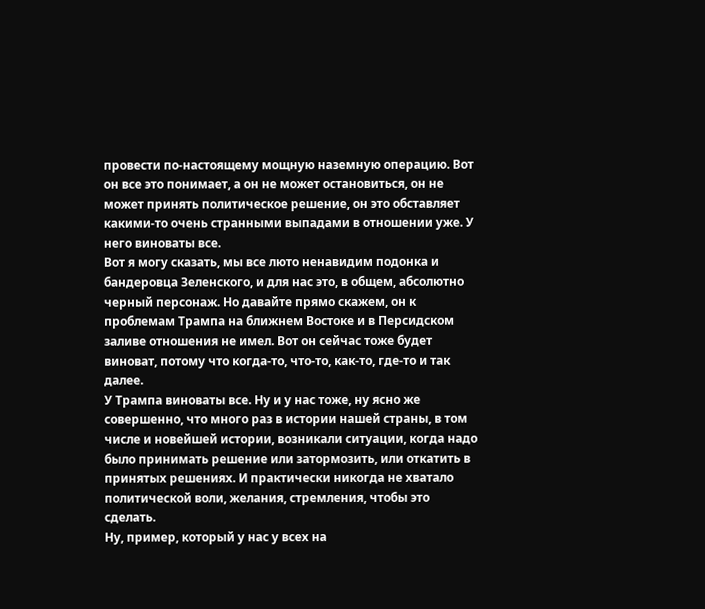провести по-настоящему мощную наземную операцию. Вот он все это понимает, а он не может остановиться, он не может принять политическое решение, он это обставляет какими-то очень странными выпадами в отношении уже. У него виноваты все.
Вот я могу сказать, мы все люто ненавидим подонка и бандеровца Зеленского, и для нас это, в общем, абсолютно черный персонаж. Но давайте прямо скажем, он к проблемам Трампа на ближнем Востоке и в Персидском заливе отношения не имел. Вот он сейчас тоже будет виноват, потому что когда-то, что-то, как-то, где-то и так далее.
У Трампа виноваты все. Ну и у нас тоже, ну ясно же совершенно, что много раз в истории нашей страны, в том числе и новейшей истории, возникали ситуации, когда надо было принимать решение или затормозить, или откатить в принятых решениях. И практически никогда не хватало политической воли, желания, стремления, чтобы это сделать.
Ну, пример, который у нас у всех на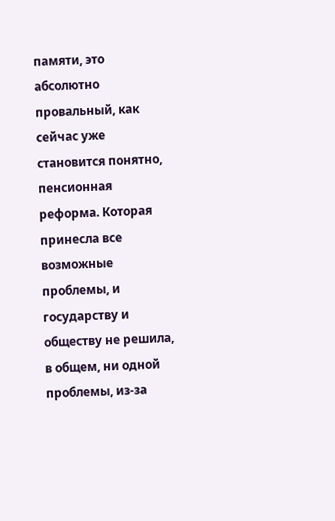памяти, это абсолютно провальный, как сейчас уже становится понятно, пенсионная реформа. Которая принесла все возможные проблемы, и государству и обществу не решила, в общем, ни одной проблемы, из-за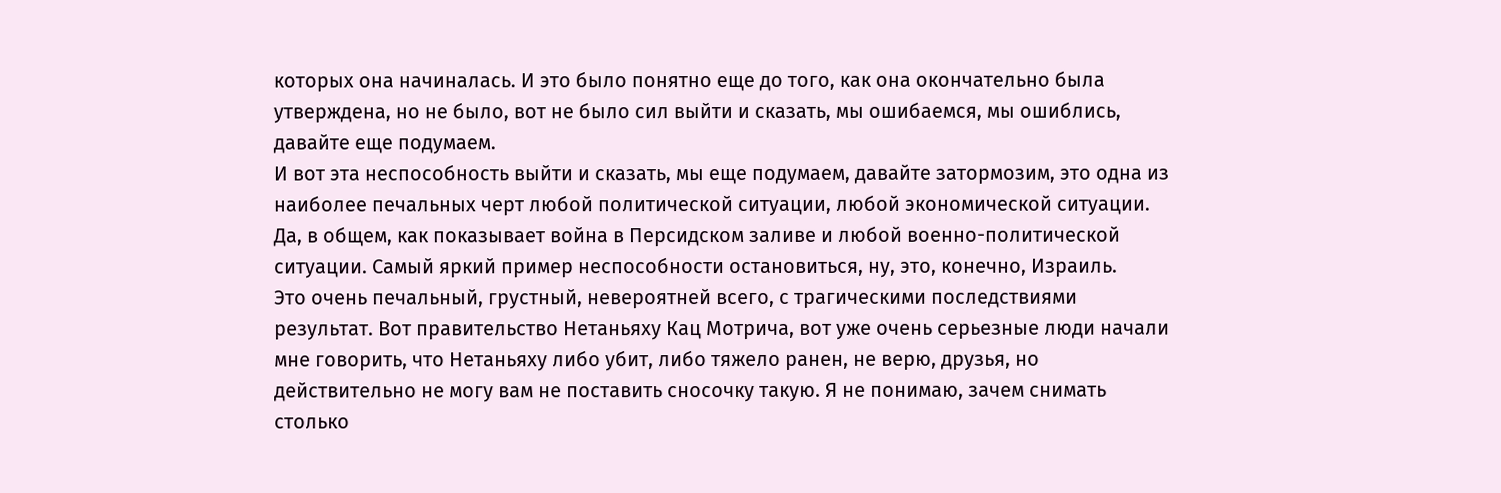которых она начиналась. И это было понятно еще до того, как она окончательно была утверждена, но не было, вот не было сил выйти и сказать, мы ошибаемся, мы ошиблись, давайте еще подумаем.
И вот эта неспособность выйти и сказать, мы еще подумаем, давайте затормозим, это одна из наиболее печальных черт любой политической ситуации, любой экономической ситуации. Да, в общем, как показывает война в Персидском заливе и любой военно-политической ситуации. Самый яркий пример неспособности остановиться, ну, это, конечно, Израиль.
Это очень печальный, грустный, невероятней всего, с трагическими последствиями результат. Вот правительство Нетаньяху Кац Мотрича, вот уже очень серьезные люди начали мне говорить, что Нетаньяху либо убит, либо тяжело ранен, не верю, друзья, но действительно не могу вам не поставить сносочку такую. Я не понимаю, зачем снимать столько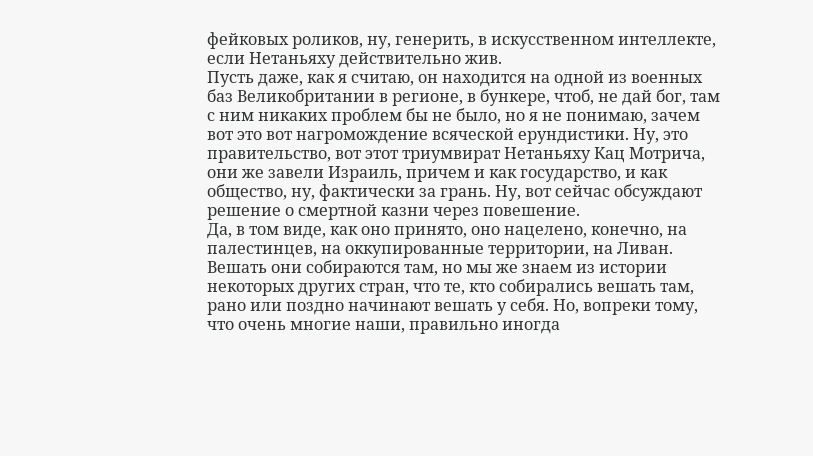фейковых роликов, ну, генерить, в искусственном интеллекте, если Нетаньяху действительно жив.
Пусть даже, как я считаю, он находится на одной из военных баз Великобритании в регионе, в бункере, чтоб, не дай бог, там с ним никаких проблем бы не было, но я не понимаю, зачем вот это вот нагромождение всяческой ерундистики. Ну, это правительство, вот этот триумвират Нетаньяху Кац Мотрича, они же завели Израиль, причем и как государство, и как общество, ну, фактически за грань. Ну, вот сейчас обсуждают решение о смертной казни через повешение.
Да, в том виде, как оно принято, оно нацелено, конечно, на палестинцев, на оккупированные территории, на Ливан. Вешать они собираются там, но мы же знаем из истории некоторых других стран, что те, кто собирались вешать там, рано или поздно начинают вешать у себя. Но, вопреки тому, что очень многие наши, правильно иногда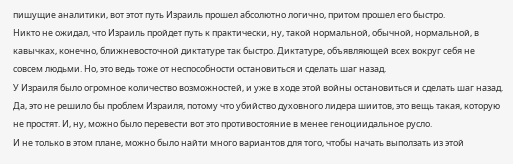пишущие аналитики, вот этот путь Израиль прошел абсолютно логично, притом прошел его быстро.
Никто не ожидал, что Израиль пройдет путь к практически, ну, такой нормальной, обычной, нормальной, в кавычках, конечно, ближневосточной диктатуре так быстро. Диктатуре, объявляющей всех вокруг себя не совсем людьми. Но, это ведь тоже от неспособности остановиться и сделать шаг назад.
У Израиля было огромное количество возможностей, и уже в ходе этой войны остановиться и сделать шаг назад. Да, это не решило бы проблем Израиля, потому что убийство духовного лидера шиитов, это вещь такая, которую не простят. И, ну, можно было перевести вот это противостояние в менее геноциидальное русло.
И не только в этом плане, можно было найти много вариантов для того, чтобы начать выползать из этой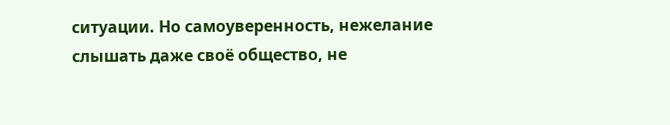ситуации. Но самоуверенность, нежелание слышать даже своё общество, не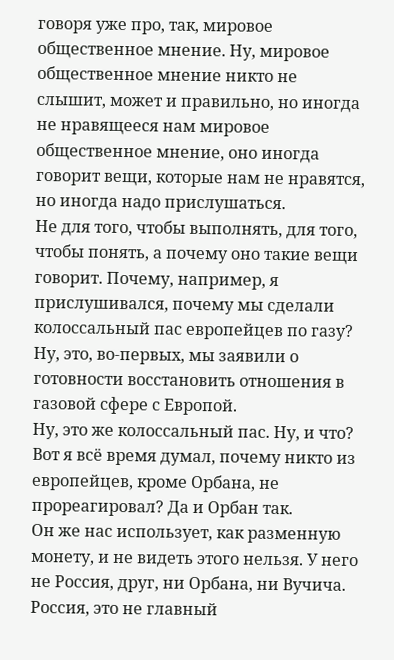говоря уже про, так, мировое общественное мнение. Ну, мировое общественное мнение никто не слышит, может и правильно, но иногда не нравящееся нам мировое общественное мнение, оно иногда говорит вещи, которые нам не нравятся, но иногда надо прислушаться.
Не для того, чтобы выполнять, для того, чтобы понять, а почему оно такие вещи говорит. Почему, например, я прислушивался, почему мы сделали колоссальный пас европейцев по газу? Ну, это, во-первых, мы заявили о готовности восстановить отношения в газовой сфере с Европой.
Ну, это же колоссальный пас. Ну, и что? Вот я всё время думал, почему никто из европейцев, кроме Орбана, не прореагировал? Да и Орбан так.
Он же нас использует, как разменную монету, и не видеть этого нельзя. У него не Россия, друг, ни Орбана, ни Вучича. Россия, это не главный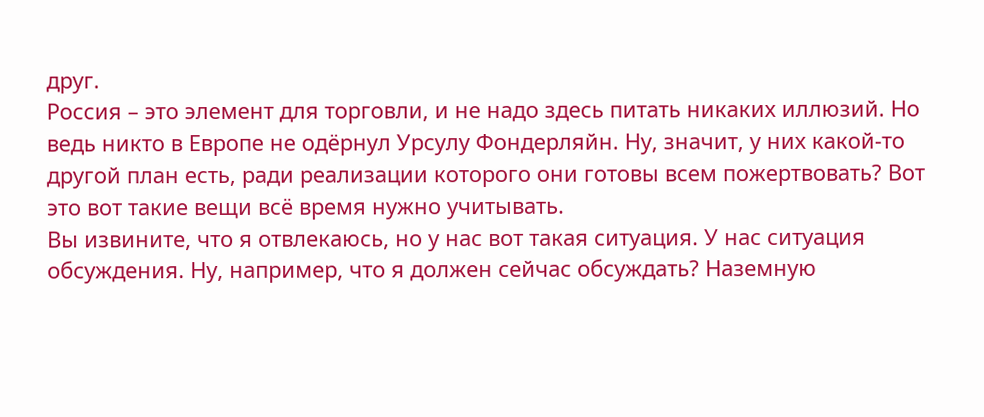друг.
Россия – это элемент для торговли, и не надо здесь питать никаких иллюзий. Но ведь никто в Европе не одёрнул Урсулу Фондерляйн. Ну, значит, у них какой-то другой план есть, ради реализации которого они готовы всем пожертвовать? Вот это вот такие вещи всё время нужно учитывать.
Вы извините, что я отвлекаюсь, но у нас вот такая ситуация. У нас ситуация обсуждения. Ну, например, что я должен сейчас обсуждать? Наземную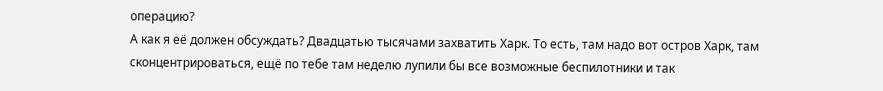операцию?
А как я её должен обсуждать? Двадцатью тысячами захватить Харк. То есть, там надо вот остров Харк, там сконцентрироваться, ещё по тебе там неделю лупили бы все возможные беспилотники и так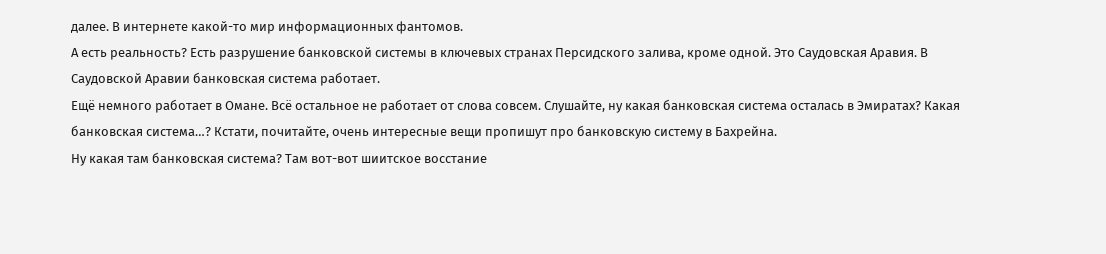далее. В интернете какой-то мир информационных фантомов.
А есть реальность? Есть разрушение банковской системы в ключевых странах Персидского залива, кроме одной. Это Саудовская Аравия. В Саудовской Аравии банковская система работает.
Ещё немного работает в Омане. Всё остальное не работает от слова совсем. Слушайте, ну какая банковская система осталась в Эмиратах? Какая банковская система…? Кстати, почитайте, очень интересные вещи пропишут про банковскую систему в Бахрейна.
Ну какая там банковская система? Там вот-вот шиитское восстание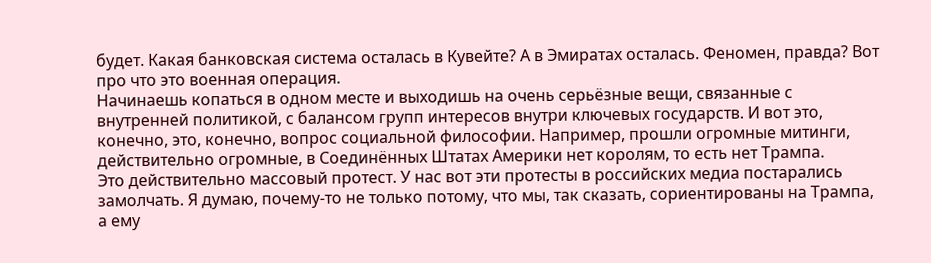будет. Какая банковская система осталась в Кувейте? А в Эмиратах осталась. Феномен, правда? Вот про что это военная операция.
Начинаешь копаться в одном месте и выходишь на очень серьёзные вещи, связанные с внутренней политикой, с балансом групп интересов внутри ключевых государств. И вот это, конечно, это, конечно, вопрос социальной философии. Например, прошли огромные митинги, действительно огромные, в Соединённых Штатах Америки нет королям, то есть нет Трампа.
Это действительно массовый протест. У нас вот эти протесты в российских медиа постарались замолчать. Я думаю, почему-то не только потому, что мы, так сказать, сориентированы на Трампа, а ему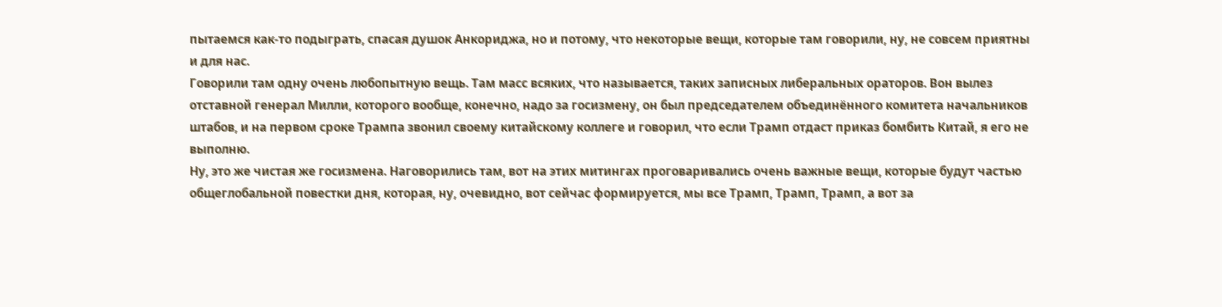пытаемся как-то подыграть, спасая душок Анкориджа, но и потому, что некоторые вещи, которые там говорили, ну, не совсем приятны и для нас.
Говорили там одну очень любопытную вещь. Там масс всяких, что называется, таких записных либеральных ораторов. Вон вылез отставной генерал Милли, которого вообще, конечно, надо за госизмену, он был председателем объединённого комитета начальников штабов, и на первом сроке Трампа звонил своему китайскому коллеге и говорил, что если Трамп отдаст приказ бомбить Китай, я его не выполню.
Ну, это же чистая же госизмена. Наговорились там, вот на этих митингах проговаривались очень важные вещи, которые будут частью общеглобальной повестки дня, которая, ну, очевидно, вот сейчас формируется, мы все Трамп, Трамп, Трамп, а вот за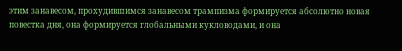этим занавесом, прохудившимся занавесом трампизма формируется абсолютно новая повестка дня, она формируется глобальными кукловодами, и она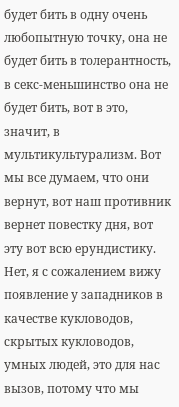будет бить в одну очень любопытную точку, она не будет бить в толерантность, в секс-меньшинство она не будет бить, вот в это, значит, в мультикультурализм. Вот мы все думаем, что они вернут, вот наш противник вернет повестку дня, вот эту вот всю ерундистику.
Нет, я с сожалением вижу появление у западников в качестве кукловодов, скрытых кукловодов, умных людей, это для нас вызов, потому что мы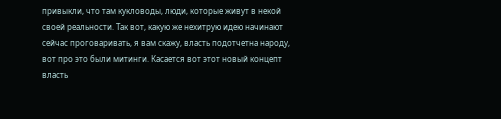привыкли, что там кукловоды, люди, которые живут в некой своей реальности. Так вот, какую же нехитрую идею начинают сейчас проговаривать, я вам скажу, власть подотчетна народу, вот про это были митинги. Касается вот этот новый концепт власть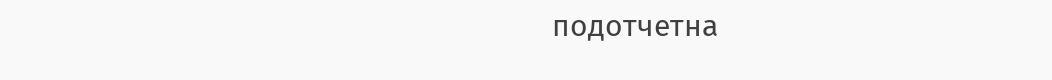подотчетна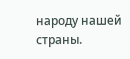народу нашей страны.